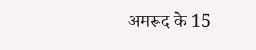अमरूद के 15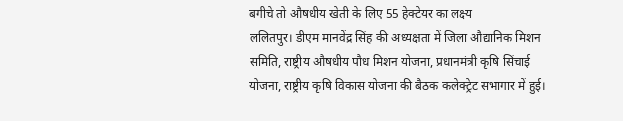बगीचे तो औषधीय खेती के लिए 55 हेक्टेयर का लक्ष्य
ललितपुर। डीएम मानवेंद्र सिंह की अध्यक्षता में जिला औद्यानिक मिशन समिति, राष्ट्रीय औषधीय पौध मिशन योजना, प्रधानमंत्री कृषि सिंचाई योजना, राष्ट्रीय कृषि विकास योजना की बैठक कलेक्ट्रेट सभागार में हुई।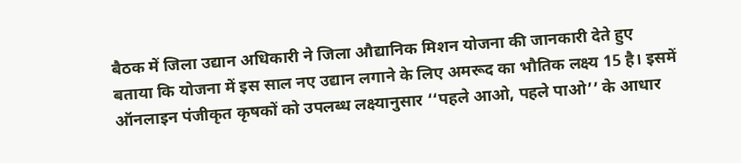बैठक में जिला उद्यान अधिकारी ने जिला औद्यानिक मिशन योजना की जानकारी देते हुए बताया कि योजना में इस साल नए उद्यान लगाने के लिए अमरूद का भौतिक लक्ष्य 15 है। इसमें ऑनलाइन पंजीकृत कृषकों को उपलब्ध लक्ष्यानुसार ‘‘पहले आओ, पहले पाओ’’ के आधार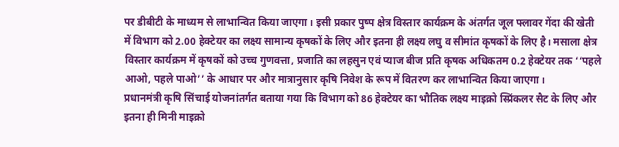पर डीबीटी के माध्यम से लाभान्वित किया जाएगा। इसी प्रकार पुष्प क्षेत्र विस्तार कार्यक्रम के अंतर्गत जूल फ्लावर गेंदा की खेती में विभाग को 2.00 हेक्टेयर का लक्ष्य सामान्य कृषकों के लिए और इतना ही लक्ष्य लघु व सीमांत कृषकों के लिए है। मसाला क्षेत्र विस्तार कार्यक्रम में कृषकों को उच्च गुणवत्ता, प्रजाति का लहसुन एवं प्याज बीज प्रति कृषक अधिकतम 0.2 हेक्टेयर तक ‘‘पहले आओ, पहले पाओ’’ के आधार पर और मात्रानुसार कृषि निवेश के रूप में वितरण कर लाभान्वित किया जाएगा।
प्रधानमंत्री कृषि सिंचाई योजनांतर्गत बताया गया कि विभाग को 86 हेक्टेयर का भौतिक लक्ष्य माइक्रो स्प्रिंकलर सैट के लिए और इतना ही मिनी माइक्रो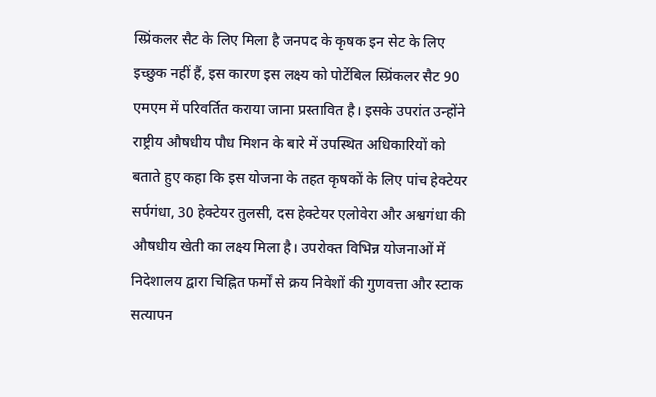स्प्रिंकलर सैट के लिए मिला है जनपद के कृषक इन सेट के लिए इच्छुक नहीं हैं, इस कारण इस लक्ष्य को पोर्टेबिल स्प्रिंकलर सैट 90 एमएम में परिवर्तित कराया जाना प्रस्तावित है। इसके उपरांत उन्होंने राष्ट्रीय औषधीय पौध मिशन के बारे में उपस्थित अधिकारियों को बताते हुए कहा कि इस योजना के तहत कृषकों के लिए पांच हेक्टेयर सर्पगंधा, 30 हेक्टेयर तुलसी, दस हेक्टेयर एलोवेरा और अश्वगंधा की औषधीय खेती का लक्ष्य मिला है। उपरोक्त विभिन्न योजनाओं में निदेशालय द्वारा चिह्नित फर्मों से क्रय निवेशों की गुणवत्ता और स्टाक सत्यापन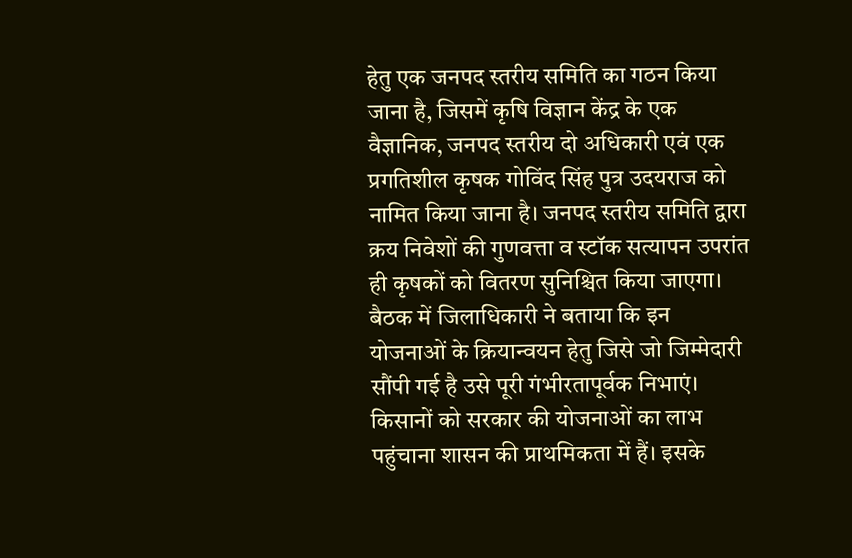हेतु एक जनपद स्तरीय समिति का गठन किया जाना है, जिसमें कृषि विज्ञान केंद्र के एक वैज्ञानिक, जनपद स्तरीय दो अधिकारी एवं एक प्रगतिशील कृषक गोविंद सिंह पुत्र उदयराज को नामित किया जाना है। जनपद स्तरीय समिति द्वारा क्रय निवेशों की गुणवत्ता व स्टॉक सत्यापन उपरांत ही कृषकों को वितरण सुनिश्चित किया जाएगा। बैठक में जिलाधिकारी ने बताया कि इन योजनाओं के क्रियान्वयन हेतु जिसे जो जिम्मेदारी सौंपी गई है उसे पूरी गंभीरतापूर्वक निभाएं। किसानों को सरकार की योजनाओं का लाभ पहुंचाना शासन की प्राथमिकता में हैं। इसके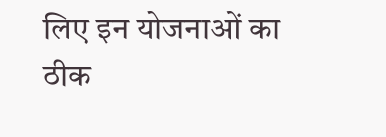लिए इन योजनाओं का ठीक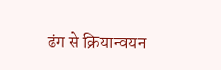ढंग से क्रियान्वयन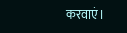करवाएं।